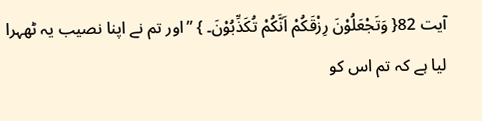آیت 82{ وَتَجْعَلُوْنَ رِزْقَکُمْ اَنَّکُمْ تُکَذِّبُوْنَ۔ } ”اور تم نے اپنا نصیب یہ ٹھہرا لیا ہے کہ تم اس کو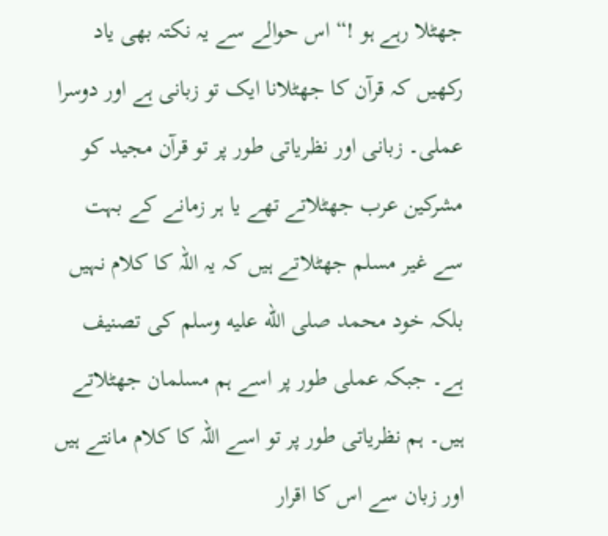جھٹلا رہے ہو !“ اس حوالے سے یہ نکتہ بھی یاد رکھیں کہ قرآن کا جھٹلانا ایک تو زبانی ہے اور دوسرا عملی۔ زبانی اور نظریاتی طور پر تو قرآن مجید کو مشرکین عرب جھٹلاتے تھے یا ہر زمانے کے بہت سے غیر مسلم جھٹلاتے ہیں کہ یہ اللہ کا کلام نہیں بلکہ خود محمد صلى الله عليه وسلم کی تصنیف ہے۔ جبکہ عملی طور پر اسے ہم مسلمان جھٹلاتے ہیں۔ ہم نظریاتی طور پر تو اسے اللہ کا کلام مانتے ہیں اور زبان سے اس کا اقرار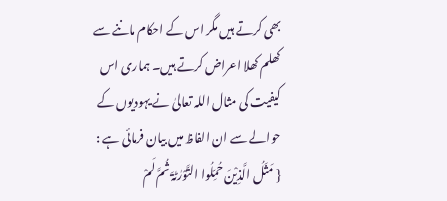بھی کرتے ہیں مگر اس کے احکام ماننے سے کھلم کھلا اعراض کرتے ہیں۔ ہماری اس کیفیت کی مثال اللہ تعالیٰ نے یہودیوں کے حوالے سے ان الفاظ میں بیان فرمائی ہے : { مَثَلُ الَّذِیْنَ حُمِّلُوا التَّوْرٰٹۃَ ثُمَّ لَمْ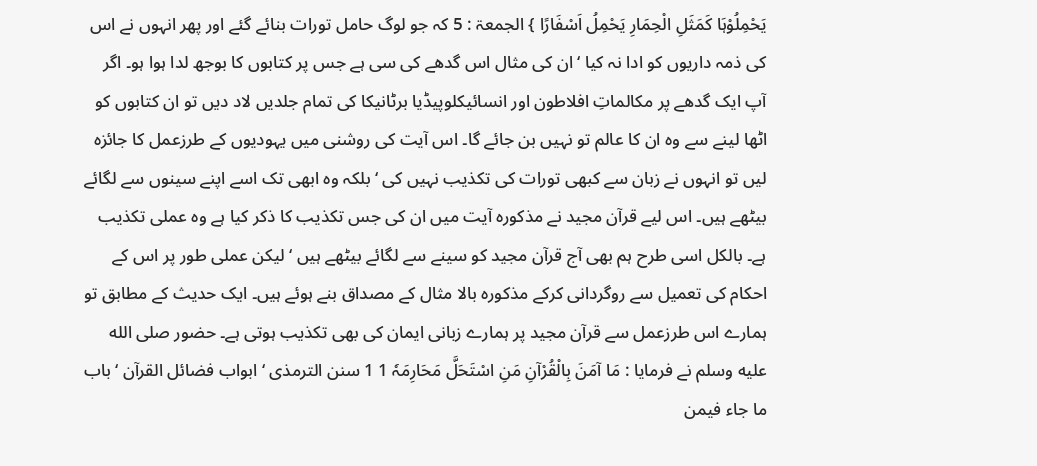یَحْمِلُوْہَا کَمَثَلِ الْحِمَارِ یَحْمِلُ اَسْفَارًا } الجمعۃ : 5 کہ جو لوگ حامل تورات بنائے گئے اور پھر انہوں نے اس کی ذمہ داریوں کو ادا نہ کیا ‘ ان کی مثال اس گدھے کی سی ہے جس پر کتابوں کا بوجھ لدا ہوا ہو۔ اگر آپ ایک گدھے پر مکالماتِ افلاطون اور انسائیکلوپیڈیا برٹانیکا کی تمام جلدیں لاد دیں تو ان کتابوں کو اٹھا لینے سے وہ ان کا عالم تو نہیں بن جائے گا۔ اس آیت کی روشنی میں یہودیوں کے طرزعمل کا جائزہ لیں تو انہوں نے زبان سے کبھی تورات کی تکذیب نہیں کی ‘ بلکہ وہ ابھی تک اسے اپنے سینوں سے لگائے بیٹھے ہیں۔ اس لیے قرآن مجید نے مذکورہ آیت میں ان کی جس تکذیب کا ذکر کیا ہے وہ عملی تکذیب ہے۔ بالکل اسی طرح ہم بھی آج قرآن مجید کو سینے سے لگائے بیٹھے ہیں ‘ لیکن عملی طور پر اس کے احکام کی تعمیل سے روگردانی کرکے مذکورہ بالا مثال کے مصداق بنے ہوئے ہیں۔ ایک حدیث کے مطابق تو ہمارے اس طرزعمل سے قرآن مجید پر ہمارے زبانی ایمان کی بھی تکذیب ہوتی ہے۔ حضور صلى الله عليه وسلم نے فرمایا : مَا آمَنَ بِالْقُرْآنِ مَنِ اسْتَحَلَّ مَحَارِمَہٗ 1 1 سنن الترمذی ‘ ابواب فضائل القرآن ‘ باب ما جاء فیمن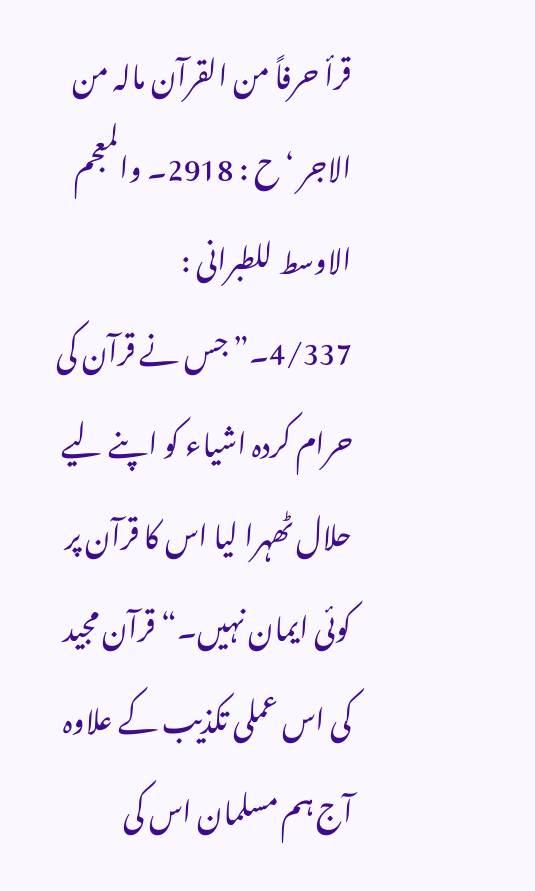قرأ حرفاً من القرآن مالہ من الاجر ‘ ح : 2918۔ والمعجم الاوسط للطبرانی : 4/337۔”جس نے قرآن کی حرام کردہ اشیاء کو اپنے لیے حلال ٹھہرا لیا اس کا قرآن پر کوئی ایمان نہیں۔“ قرآن مجید کی اس عملی تکذیب کے علاوہ آج ہم مسلمان اس کی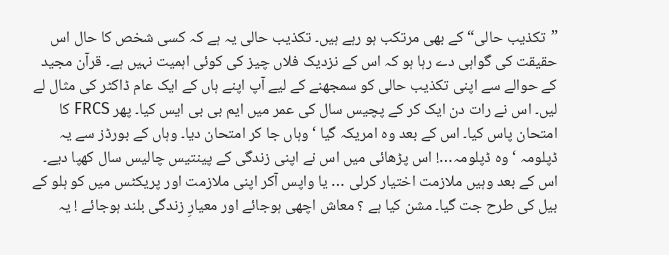”تکذیب حالی“ کے بھی مرتکب ہو رہے ہیں۔ تکذیب حالی یہ ہے کہ کسی شخص کا حال اس حقیقت کی گواہی دے رہا ہو کہ اس کے نزدیک فلاں چیز کی کوئی اہمیت نہیں ہے۔ قرآن مجید کے حوالے سے اپنی تکذیب حالی کو سمجھنے کے لیے آپ اپنے ہاں کے ایک عام ڈاکٹر کی مثال لے لیں۔ اس نے رات دن ایک کر کے پچیس سال کی عمر میں ایم بی بی ایس کیا۔ پھر FRCS کا امتحان پاس کیا۔ اس کے بعد وہ امریکہ گیا ‘ وہاں جا کر امتحان دیا۔ وہاں کے بورڈز سے یہ ڈپلومہ ‘ وہ ڈپلومہ…! اس پڑھائی میں اس نے اپنی زندگی کے پینتیس چالیس سال کھپا دیے۔ اس کے بعد وہیں ملازمت اختیار کرلی … یا واپس آکر اپنی ملازمت اور پریکٹس میں کو ہلو کے بیل کی طرح جت گیا۔ مشن کیا ہے ؟ معاش اچھی ہوجائے اور معیارِ زندگی بلند ہوجائے ! یہ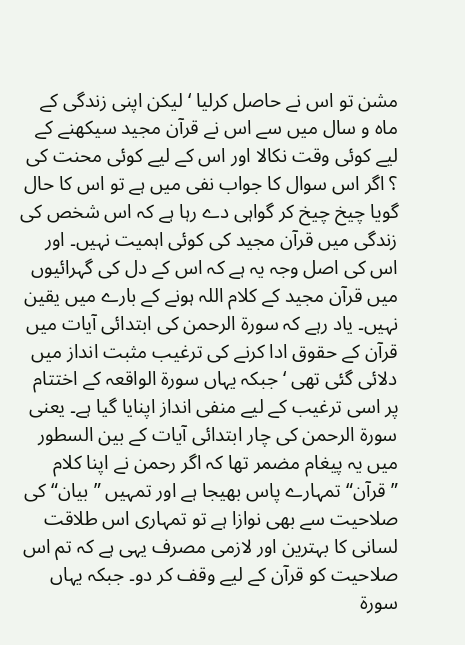مشن تو اس نے حاصل کرلیا ‘ لیکن اپنی زندگی کے ماہ و سال میں سے اس نے قرآن مجید سیکھنے کے لیے کوئی وقت نکالا اور اس کے لیے کوئی محنت کی ؟ اگر اس سوال کا جواب نفی میں ہے تو اس کا حال گویا چیخ چیخ کر گواہی دے رہا ہے کہ اس شخص کی زندگی میں قرآن مجید کی کوئی اہمیت نہیں۔ اور اس کی اصل وجہ یہ ہے کہ اس کے دل کی گہرائیوں میں قرآن مجید کے کلام اللہ ہونے کے بارے میں یقین نہیں۔ یاد رہے کہ سورة الرحمن کی ابتدائی آیات میں قرآن کے حقوق ادا کرنے کی ترغیب مثبت انداز میں دلائی گئی تھی ‘ جبکہ یہاں سورة الواقعہ کے اختتام پر اسی ترغیب کے لیے منفی انداز اپنایا گیا ہے۔ یعنی سورة الرحمن کی چار ابتدائی آیات کے بین السطور میں یہ پیغام مضمر تھا کہ اگر رحمن نے اپنا کلام ”قرآن“ تمہارے پاس بھیجا ہے اور تمہیں ”بیان“ کی صلاحیت سے بھی نوازا ہے تو تمہاری اس طلاقت لسانی کا بہترین اور لازمی مصرف یہی ہے کہ تم اس صلاحیت کو قرآن کے لیے وقف کر دو۔ جبکہ یہاں سورة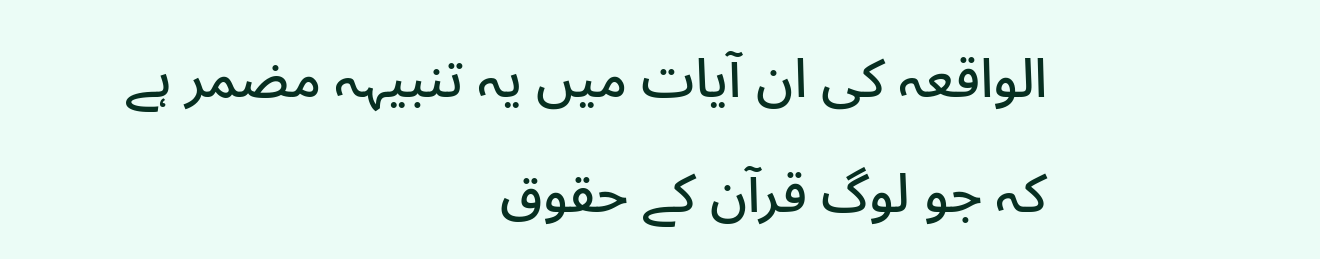الواقعہ کی ان آیات میں یہ تنبیہہ مضمر ہے کہ جو لوگ قرآن کے حقوق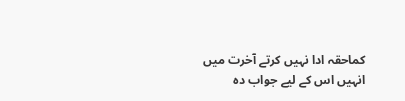کماحقہ ادا نہیں کرتے آخرت میں انہیں اس کے لیے جواب دہ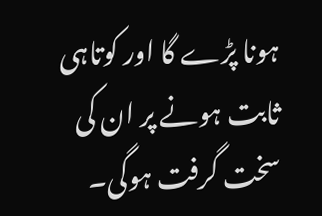ہونا پڑے گا اور کوتاہی ثابت ہونے پر ان کی سخت گرفت ہوگی۔